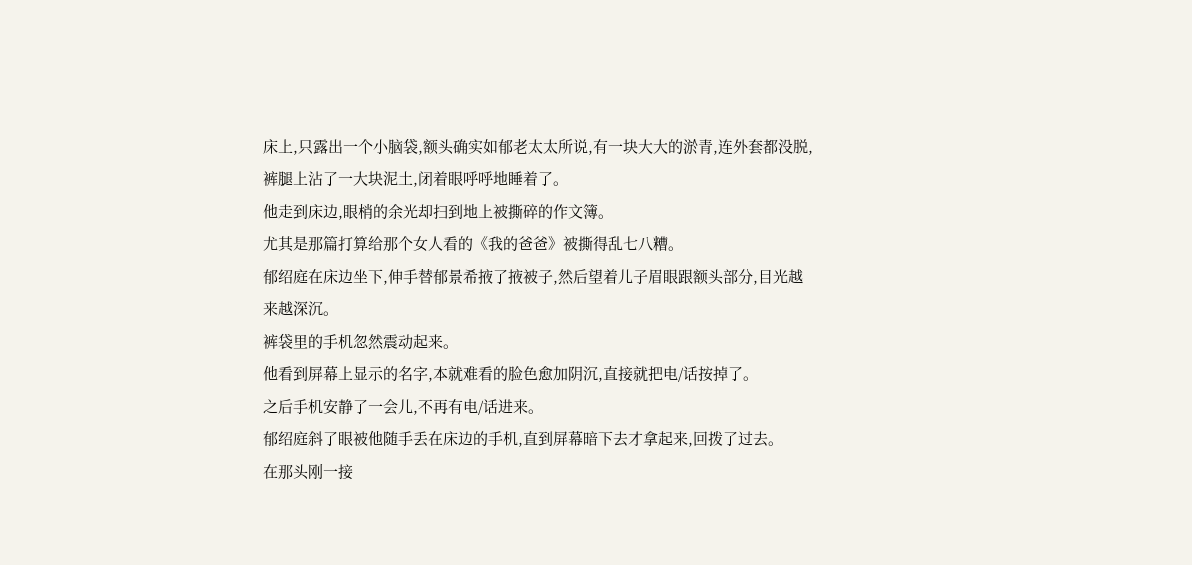床上,只露出一个小脑袋,额头确实如郁老太太所说,有一块大大的淤青,连外套都没脱,裤腿上沾了一大块泥土,闭着眼呼呼地睡着了。
他走到床边,眼梢的余光却扫到地上被撕碎的作文簿。
尤其是那篇打算给那个女人看的《我的爸爸》被撕得乱七八糟。
郁绍庭在床边坐下,伸手替郁景希掖了掖被子,然后望着儿子眉眼跟额头部分,目光越来越深沉。
裤袋里的手机忽然震动起来。
他看到屏幕上显示的名字,本就难看的脸色愈加阴沉,直接就把电/话按掉了。
之后手机安静了一会儿,不再有电/话进来。
郁绍庭斜了眼被他随手丢在床边的手机,直到屏幕暗下去才拿起来,回拨了过去。
在那头刚一接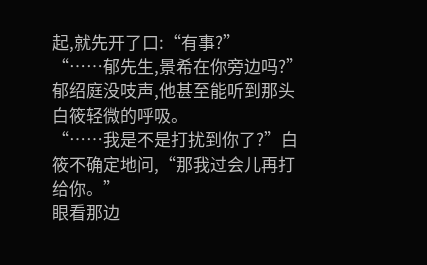起,就先开了口:“有事?”
“……郁先生,景希在你旁边吗?”
郁绍庭没吱声,他甚至能听到那头白筱轻微的呼吸。
“……我是不是打扰到你了?”白筱不确定地问,“那我过会儿再打给你。”
眼看那边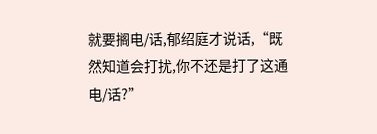就要搁电/话,郁绍庭才说话,“既然知道会打扰,你不还是打了这通电/话?”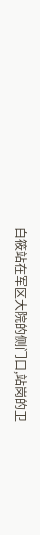白筱站在军区大院的侧门口,站岗的卫